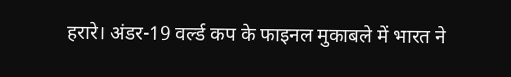हरारे। अंडर-19 वर्ल्ड कप के फाइनल मुकाबले में भारत ने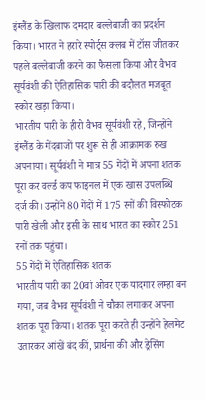इंग्लैंड के खिलाफ दमदार बल्लेबाजी का प्रदर्शन किया। भारत ने हरारे स्पोर्ट्स क्लब में टॉस जीतकर पहले बल्लेबाजी करने का फैसला किया और वैभव सूर्यवंशी की ऐतिहासिक पारी की बदौलत मजबूत स्कोर खड़ा किया।
भारतीय पारी के हीरो वैभव सूर्यवंशी रहे, जिन्होंने इंग्लैंड के गेंदबाजों पर शुरू से ही आक्रामक रुख अपनाया। सूर्यवंशी ने मात्र 55 गेंदों में अपना शतक पूरा कर वर्ल्ड कप फाइनल में एक खास उपलब्धि दर्ज की। उन्होंने 80 गेंदों में 175 रनों की विस्फोटक पारी खेली और इसी के साथ भारत का स्कोर 251 रनों तक पहुंचा।
55 गेंदों में ऐतिहासिक शतक
भारतीय पारी का 20वां ओवर एक यादगार लम्हा बन गया, जब वैभव सूर्यवंशी ने चौका लगाकर अपना शतक पूरा किया। शतक पूरा करते ही उन्होंने हेलमेट उतारकर आंखें बंद कीं, प्रार्थना की और ड्रेसिंग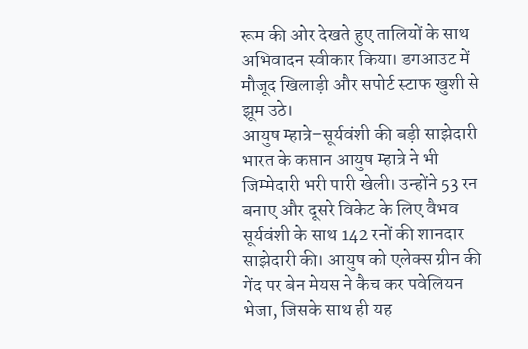रूम की ओर देखते हुए तालियों के साथ अभिवादन स्वीकार किया। डगआउट में मौजूद खिलाड़ी और सपोर्ट स्टाफ खुशी से झूम उठे।
आयुष म्हात्रे–सूर्यवंशी की बड़ी साझेदारी
भारत के कप्तान आयुष म्हात्रे ने भी जिम्मेदारी भरी पारी खेली। उन्होंने 53 रन बनाए और दूसरे विकेट के लिए वैभव सूर्यवंशी के साथ 142 रनों की शानदार साझेदारी की। आयुष को एलेक्स ग्रीन की गेंद पर बेन मेयस ने कैच कर पवेलियन भेजा, जिसके साथ ही यह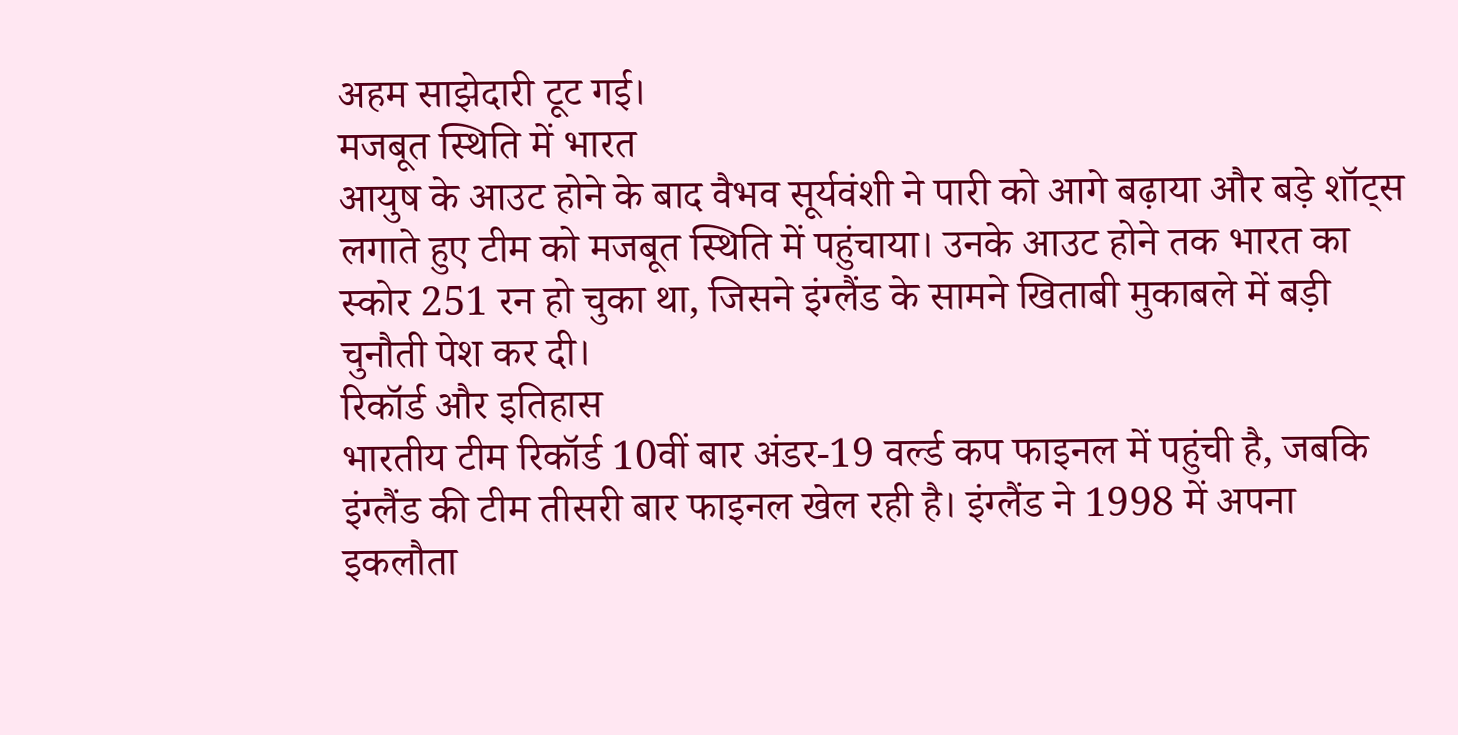अहम साझेदारी टूट गई।
मजबूत स्थिति में भारत
आयुष के आउट होने के बाद वैभव सूर्यवंशी ने पारी को आगे बढ़ाया और बड़े शॉट्स लगाते हुए टीम को मजबूत स्थिति में पहुंचाया। उनके आउट होने तक भारत का स्कोर 251 रन हो चुका था, जिसने इंग्लैंड के सामने खिताबी मुकाबले में बड़ी चुनौती पेश कर दी।
रिकॉर्ड और इतिहास
भारतीय टीम रिकॉर्ड 10वीं बार अंडर-19 वर्ल्ड कप फाइनल में पहुंची है, जबकि इंग्लैंड की टीम तीसरी बार फाइनल खेल रही है। इंग्लैंड ने 1998 में अपना इकलौता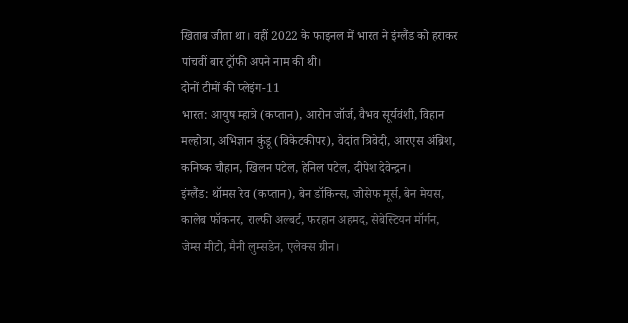खिताब जीता था। वहीं 2022 के फाइनल में भारत ने इंग्लैंड को हराकर पांचवीं बार ट्रॉफी अपने नाम की थी।
दोनों टीमों की प्लेइंग-11
भारत: आयुष म्हात्रे (कप्तान), आरोन जॉर्ज, वैभव सूर्यवंशी, विहान मल्होत्रा, अभिज्ञान कुंडू (विकेटकीपर), वेदांत त्रिवेदी, आरएस अंब्रिश, कनिष्क चौहान, खिलन पटेल, हेनिल पटेल, दीपेश देवेन्द्रन।
इंग्लैंड: थॉमस रेव (कप्तान), बेन डॉकिन्स, जोसेफ मूर्स, बेन मेयस, कालेब फॉकनर, राल्फी अल्बर्ट, फरहान अहमद, सेबेस्टियन मॉर्गन, जेम्स मीटो, मैनी लुम्सडेन, एलेक्स ग्रीन।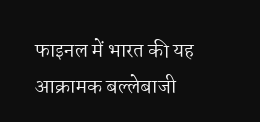फाइनल में भारत की यह आक्रामक बल्लेबाजी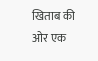खिताब की ओर एक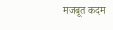मजबूत कदम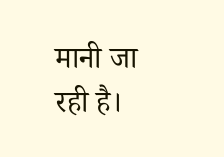मानी जा रही है।